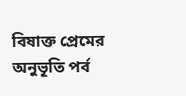বিষাক্ত প্রেমের অনুভূতি পর্ব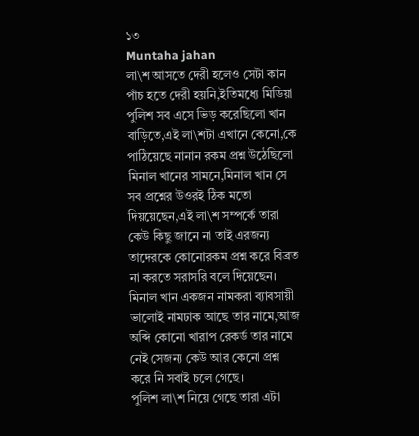১৩
Muntaha jahan
লা\শ আসতে দেরী হলেও সেটা কান পাঁচ হতে দেরী হয়নি,ইতিমধ্যে মিডিয়া পুলিশ সব এসে ভিড় করেছিলো খান বাড়িতে,এই লা\শটা এখানে কেনো,কে পাঠিয়েছে নানান রকম প্রশ্ন উঠেছিলো মিনাল খানের সামনে,মিনাল খান সে সব প্রশ্নের উওরই ঠিক মতো দিয়য়েছেন,এই লা\শ সম্পর্কে তারা কেউ কিছু জানে না তাই এরজন্য তাদেরকে কোনোরকম প্রশ্ন করে বিব্রত না করতে সরাসরি বলে দিয়েছেন। মিনাল খান একজন নামকরা ব্যাবসায়ী ভালোই নামঢাক আছে তার নামে,আজ অব্দি কোনো খারাপ রেকর্ড তার নামে নেই সেজন্য কেউ আর কেনো প্রশ্ন করে নি সবাই চলে গেছে।
পুলিশ লা\শ নিয়ে গেছে তারা এটা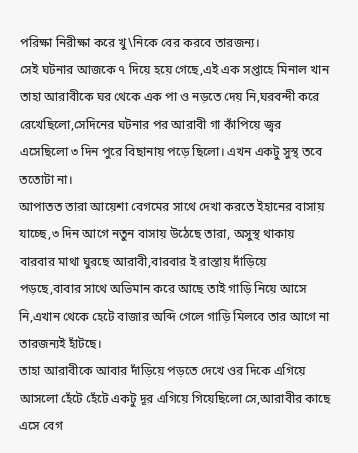পরিক্ষা নিরীক্ষা করে খু\নিকে বের করবে তারজন্য।
সেই ঘটনার আজকে ৭ দিয়ে হয়ে গেছে,এই এক সপ্তাহে মিনাল খান তাহা আরাবীকে ঘর থেকে এক পা ও নড়তে দেয় নি,ঘরবন্দী করে রেখেছিলো,সেদিনের ঘটনার পর আরাবী গা কাঁপিয়ে জ্বর এসেছিলো ৩ দিন পুরে বিছানায় পড়ে ছিলো। এখন একটু সুস্থ তবে ততোটা না।
আপাতত তারা আয়েশা বেগমের সাথে দেখা করতে ইহানের বাসায় যাচ্ছে,৩ দিন আগে নতুন বাসায় উঠেছে তারা, অসুস্থ থাকায় বারবার মাথা ঘুরছে আরাবী,বারবার ই রাস্তায় দাঁড়িয়ে পড়ছে,বাবার সাথে অভিমান করে আছে তাই গাড়ি নিয়ে আসে নি,এখান থেকে হেটে বাজার অব্দি গেলে গাড়ি মিলবে তার আগে না তারজন্যই হাঁটছে।
তাহা আরাবীকে আবার দাঁড়িয়ে পড়তে দেখে ওর দিকে এগিয়ে আসলো হেঁটে হেঁটে একটু দূর এগিয়ে গিয়েছিলো সে,আরাবীর কাছে এসে বেগ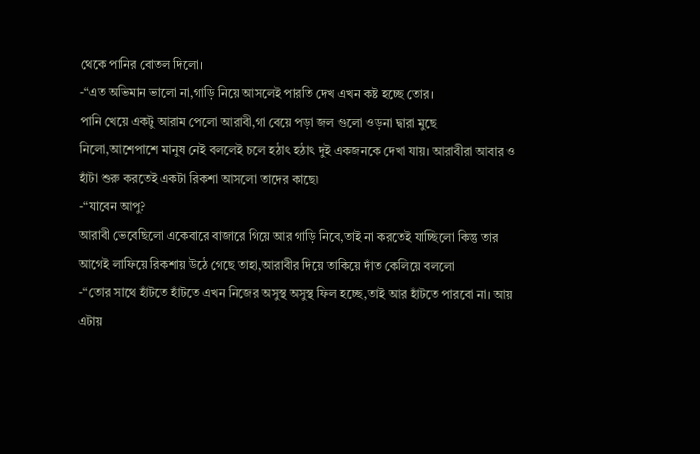থেকে পানির বোতল দিলো।
-“এত অভিমান ভালো না,গাড়ি নিয়ে আসলেই পারতি দেখ এখন কষ্ট হচ্ছে তোর।
পানি খেয়ে একটু আরাম পেলো আরাবী,গা বেয়ে পড়া জল গুলো ওড়না দ্বারা মুছে নিলো,আশেপাশে মানুষ নেই বললেই চলে হঠাৎ হঠাৎ দুই একজনকে দেখা যায়। আরাবীরা আবার ও হাঁটা শুরু করতেই একটা রিকশা আসলো তাদের কাছে৷
-“যাবেন আপু?
আরাবী ভেবেছিলো একেবারে বাজারে গিয়ে আর গাড়ি নিবে,তাই না করতেই যাচ্ছিলো কিন্তু তার আগেই লাফিয়ে রিকশায় উঠে গেছে তাহা,আরাবীর দিয়ে তাকিয়ে দাঁত কেলিয়ে বললো
-“তোর সাথে হাঁটতে হাঁটতে এখন নিজের অসুস্থ অসুস্থ ফিল হচ্ছে,তাই আর হাঁটতে পারবো না। আয় এটায়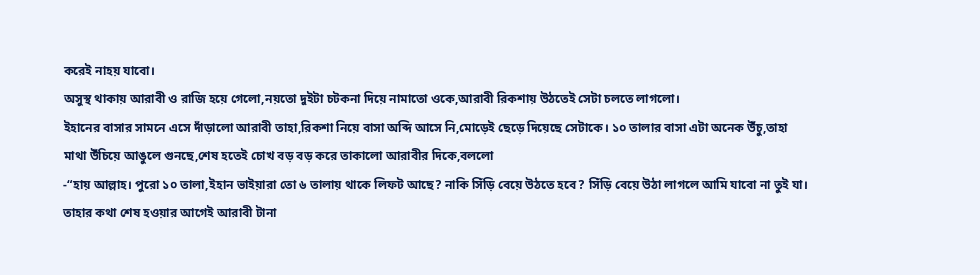করেই নাহয় যাবো।
অসুস্থ থাকায় আরাবী ও রাজি হয়ে গেলো,নয়তো দুইটা চটকনা দিয়ে নামাতো ওকে,আরাবী রিকশায় উঠতেই সেটা চলতে লাগলো।
ইহানের বাসার সামনে এসে দাঁড়ালো আরাবী তাহা,রিকশা নিয়ে বাসা অব্দি আসে নি,মোড়েই ছেড়ে দিয়েছে সেটাকে। ১০ তালার বাসা এটা অনেক উঁচু,তাহা মাথা উঁচিয়ে আঙুলে গুনছে,শেষ হতেই চোখ বড় বড় করে তাকালো আরাবীর দিকে,বললো
-“হায় আল্লাহ। পুরো ১০ তালা,ইহান ভাইয়ারা তো ৬ তালায় থাকে লিফট আছে? নাকি সিঁড়ি বেয়ে উঠতে হবে? সিঁড়ি বেয়ে উঠা লাগলে আমি যাবো না তুই যা।
তাহার কথা শেষ হওয়ার আগেই আরাবী টানা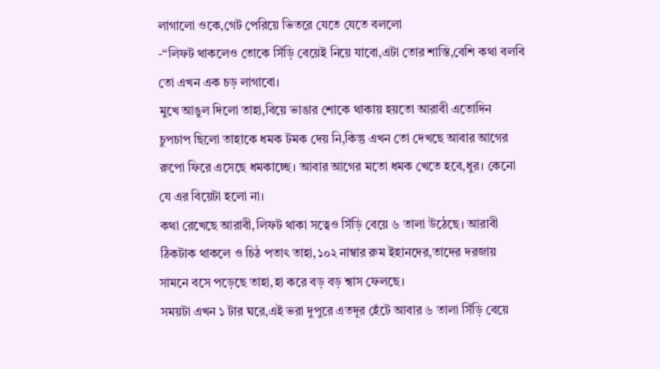লাগালো ওকে,গেট পেরিয়ে ভিতরে যেতে যেতে বললো
-“লিফট থাকলেও তোকে সিঁড়ি বেয়েই নিয়ে যাবো,এটা তোর শাস্তি,বেশি কথা বলবি তো এখন এক চড় লাগাবো।
মুখে আঙুল দিলো তাহা,বিয়ে ভাঙার শোকে থাকায় হয়তো আরাবী এতোদিন চুপচাপ ছিলো তাহাকে ধমক টমক দেয় নি,কিন্তু এখন তো দেখছে আবার আগের রুপো ফিরে এসেছে ধমকাচ্ছে। আবার আগের মতো ধমক খেতে হবে,ধুর। কেনো যে এর বিয়েটা হলো না।
কথা রেখেছে আরাবী,লিফট থাকা সত্বেও সিঁড়ি বেয়ে ৬ তালা উঠেছে। আরাবী ঠিকটাক থাকলে ও চিঠ পতাৎ তাহা,১০২ নাম্বার রুম ইহানদের,তাদের দরজায় সামনে বসে পড়েছে তাহা,হা করে বড় বড় শ্বাস ফেলছে।
সময়টা এখন ১ টার ঘরে,এই ভরা দুপুরে এতদূর হেঁটে আবার ৬ তালা সিঁড়ি বেয়ে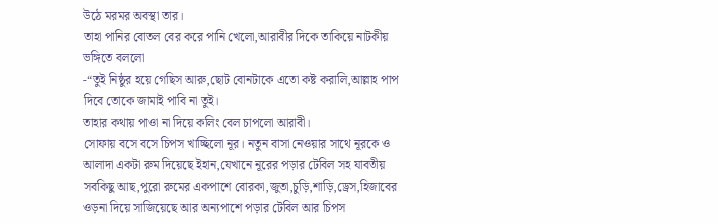উঠে মরমর অবস্থা তার।
তাহা পানির বোতল বের করে পানি খেলো,আরাবীর দিকে তাকিয়ে নাটকীয় ভঙ্গিতে বললো
-“তুই নিষ্ঠুর হয়ে গেছিস আরু,ছোট বোনটাকে এতো কষ্ট করালি,আল্লাহ পাপ দিবে তোকে জামাই পাবি না তুই।
তাহার কথায় পাওা না দিয়ে কলিং বেল চাপলো আরাবী।
সোফায় বসে বসে চিপস খাচ্ছিলো নূর। নতুন বাসা নেওয়ার সাথে নূরকে ও আলাদা একটা রুম দিয়েছে ইহান,যেখানে নূরের পড়ার টেবিল সহ যাবতীয় সবকিছু আছ,পুরো রুমের একপাশে বোরকা,জুতা,চুড়ি,শাড়ি,ড্রেস,হিজাবের ওড়না দিয়ে সাজিয়েছে আর অন্যপাশে পড়ার টেবিল আর চিপস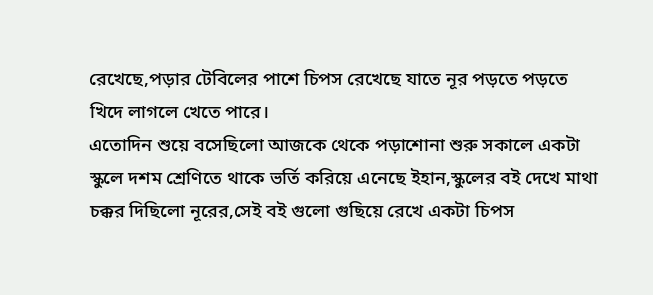রেখেছে,পড়ার টেবিলের পাশে চিপস রেখেছে যাতে নূর পড়তে পড়তে খিদে লাগলে খেতে পারে।
এতোদিন শুয়ে বসেছিলো আজকে থেকে পড়াশোনা শুরু সকালে একটা স্কুলে দশম শ্রেণিতে থাকে ভর্তি করিয়ে এনেছে ইহান,স্কুলের বই দেখে মাথা চক্কর দিছিলো নূরের,সেই বই গুলো গুছিয়ে রেখে একটা চিপস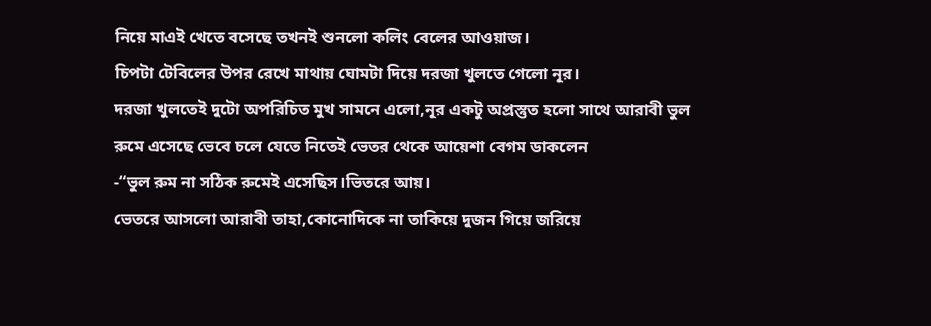নিয়ে মাএই খেতে বসেছে তখনই শুনলো কলিং বেলের আওয়াজ।
চিপটা টেবিলের উপর রেখে মাথায় ঘোমটা দিয়ে দরজা খুলতে গেলো নূর।
দরজা খুলতেই দুটো অপরিচিত মুখ সামনে এলো,নূর একটু অপ্রস্তুত হলো সাথে আরাবী ভুল রুমে এসেছে ভেবে চলে যেতে নিতেই ভেতর থেকে আয়েশা বেগম ডাকলেন
-“ভুল রুম না সঠিক রুমেই এসেছিস।ভিতরে আয়।
ভেতরে আসলো আরাবী তাহা,কোনোদিকে না তাকিয়ে দুজন গিয়ে জরিয়ে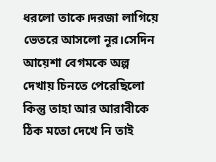ধরলো তাকে।দরজা লাগিয়ে ভেতরে আসলো নূর।সেদিন আয়েশা বেগমকে অল্প দেখায় চিনতে পেরেছিলো কিন্তু তাহা আর আরাবীকে ঠিক মতো দেখে নি তাই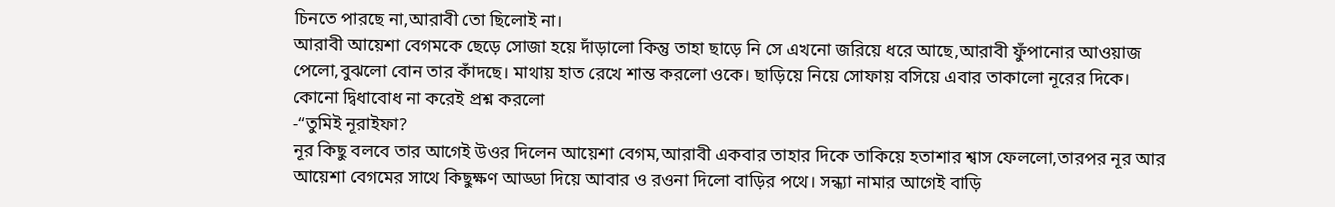চিনতে পারছে না,আরাবী তো ছিলোই না।
আরাবী আয়েশা বেগমকে ছেড়ে সোজা হয়ে দাঁড়ালো কিন্তু তাহা ছাড়ে নি সে এখনো জরিয়ে ধরে আছে,আরাবী ফুঁপানোর আওয়াজ পেলো,বুঝলো বোন তার কাঁদছে। মাথায় হাত রেখে শান্ত করলো ওকে। ছাড়িয়ে নিয়ে সোফায় বসিয়ে এবার তাকালো নূরের দিকে।
কোনো দ্বিধাবোধ না করেই প্রশ্ন করলো
-“তুমিই নূরাইফা?
নূর কিছু বলবে তার আগেই উওর দিলেন আয়েশা বেগম,আরাবী একবার তাহার দিকে তাকিয়ে হতাশার শ্বাস ফেললো,তারপর নূর আর আয়েশা বেগমের সাথে কিছুক্ষণ আড্ডা দিয়ে আবার ও রওনা দিলো বাড়ির পথে। সন্ধ্যা নামার আগেই বাড়ি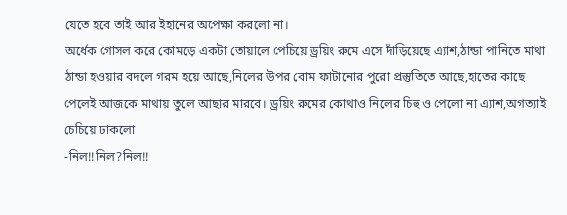যেতে হবে তাই আর ইহানের অপেক্ষা করলো না।
অর্ধেক গোসল করে কোমড়ে একটা তোয়ালে পেচিয়ে ড্রয়িং রুমে এসে দাঁড়িয়েছে এ্যাশ,ঠান্ডা পানিতে মাথা ঠান্ডা হওয়ার বদলে গরম হয়ে আছে,নিলের উপর বোম ফাটানোর পুরো প্রস্তুতিতে আছে,হাতের কাছে পেলেই আজকে মাথায় তুলে আছার মারবে। ড্রয়িং রুমের কোথাও নিলের চিহু ও পেলো না এ্যাশ,অগত্যাই চেচিয়ে ঢাকলো
-নিল!!নিল?নিল!!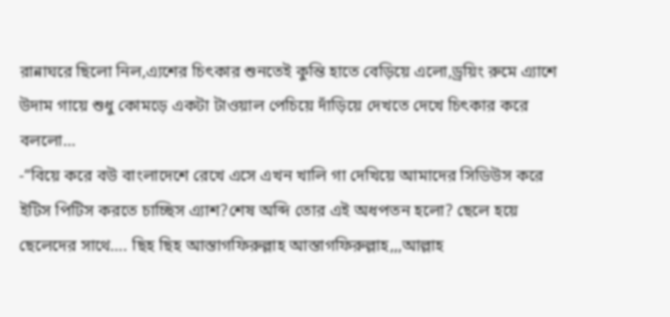রান্নাঘরে ছিলো নিল,এ্যশের চিৎকার শুনতেই কুন্তি হাতে বেড়িয়ে এলো,ড্রয়িং রুমে এ্যাশে উদাম গায়ে শুধু কোমড়ে একটা টাওয়াল পেচিয়ে দাঁড়িয়ে দেখতে দেখে চিৎকার করে বললো…
-“বিয়ে করে বউ বাংলাদেশে রেখে এসে এখন খালি গা দেখিয়ে আমাদের সিডিউস করে ইটিস পিটিস করতে চাচ্ছিস এ্যাশ?শেষ অব্দি তোর এই অধপতন হলো? ছেলে হয়ে ছেলেদের সাথে…. ছিহ ছিহ আস্তাগফিরুল্লাহ আস্তাগফিরুল্লাহ,,,আল্লাহ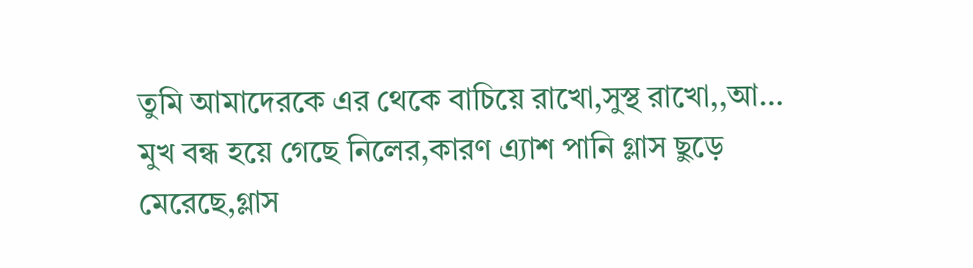তুমি আমাদেরকে এর থেকে বাচিয়ে রাখো,সুস্থ রাখো,,আ…
মুখ বন্ধ হয়ে গেছে নিলের,কারণ এ্যাশ পানি গ্লাস ছুড়ে মেরেছে,গ্লাস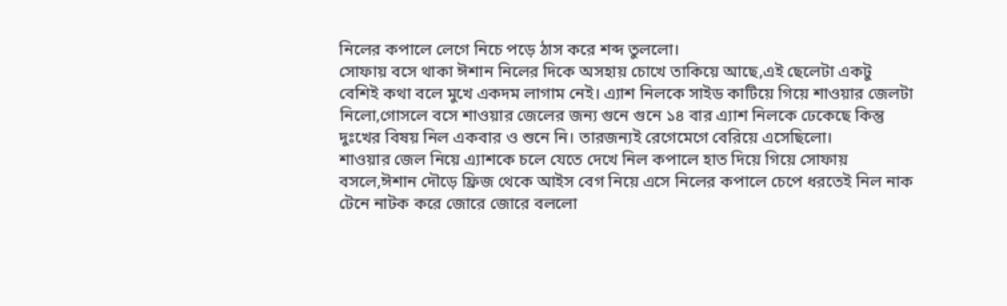নিলের কপালে লেগে নিচে পড়ে ঠাস করে শব্দ তুললো।
সোফায় বসে থাকা ঈশান নিলের দিকে অসহায় চোখে তাকিয়ে আছে,এই ছেলেটা একটু বেশিই কথা বলে মুখে একদম লাগাম নেই। এ্যাশ নিলকে সাইড কাটিয়ে গিয়ে শাওয়ার জেলটা নিলো,গোসলে বসে শাওয়ার জেলের জন্য গুনে গুনে ১৪ বার এ্যাশ নিলকে ঢেকেছে কিন্তু দুঃখের বিষয় নিল একবার ও শুনে নি। তারজন্যই রেগেমেগে বেরিয়ে এসেছিলো।
শাওয়ার জেল নিয়ে এ্যাশকে চলে যেতে দেখে নিল কপালে হাত দিয়ে গিয়ে সোফায় বসলে,ঈশান দৌড়ে ফ্রিজ থেকে আইস বেগ নিয়ে এসে নিলের কপালে চেপে ধরতেই নিল নাক টেনে নাটক করে জোরে জোরে বললো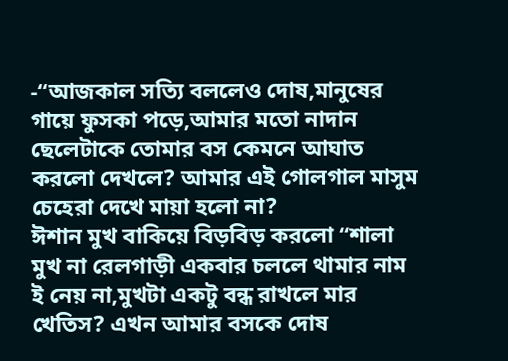-“আজকাল সত্যি বললেও দোষ,মানুষের গায়ে ফুসকা পড়ে,আমার মতো নাদান ছেলেটাকে তোমার বস কেমনে আঘাত করলো দেখলে? আমার এই গোলগাল মাসুম চেহেরা দেখে মায়া হলো না?
ঈশান মুখ বাকিয়ে বিড়বিড় করলো “শালা মুখ না রেলগাড়ী একবার চললে থামার নাম ই নেয় না,মুখটা একটু বন্ধ রাখলে মার খেতিস? এখন আমার বসকে দোষ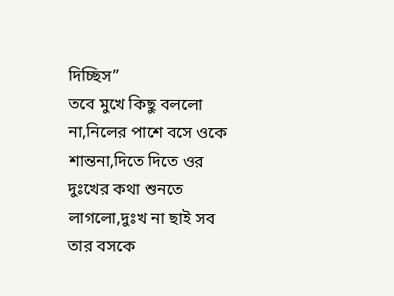দিচ্ছিস”
তবে মুখে কিছু বললো না,নিলের পাশে বসে ওকে শান্তনা,দিতে দিতে ওর দুঃখের কথা শুনতে লাগলো,দুঃখ না ছাই সব তার বসকে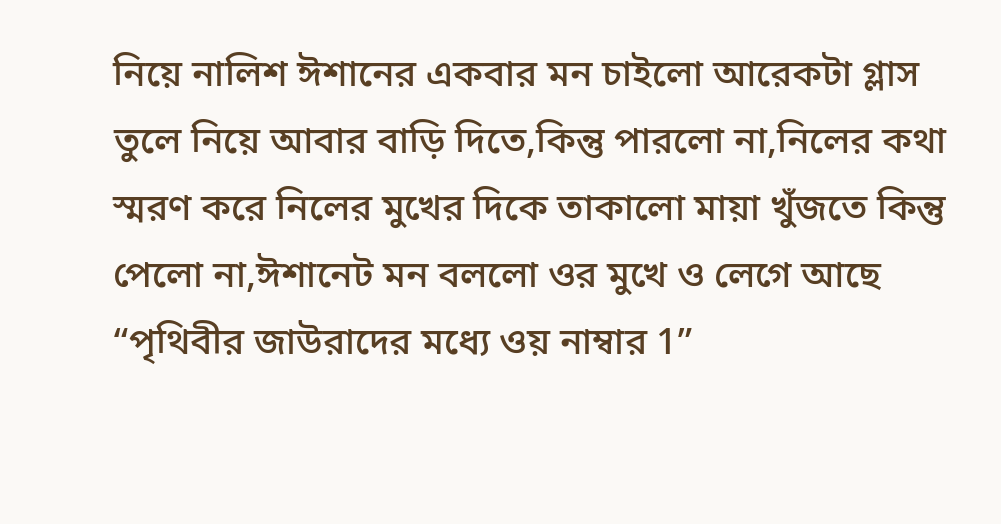নিয়ে নালিশ ঈশানের একবার মন চাইলো আরেকটা গ্লাস তুলে নিয়ে আবার বাড়ি দিতে,কিন্তু পারলো না,নিলের কথা স্মরণ করে নিলের মুখের দিকে তাকালো মায়া খুঁজতে কিন্তু পেলো না,ঈশানেট মন বললো ওর মুখে ও লেগে আছে “পৃথিবীর জাউরাদের মধ্যে ওয় নাম্বার 1”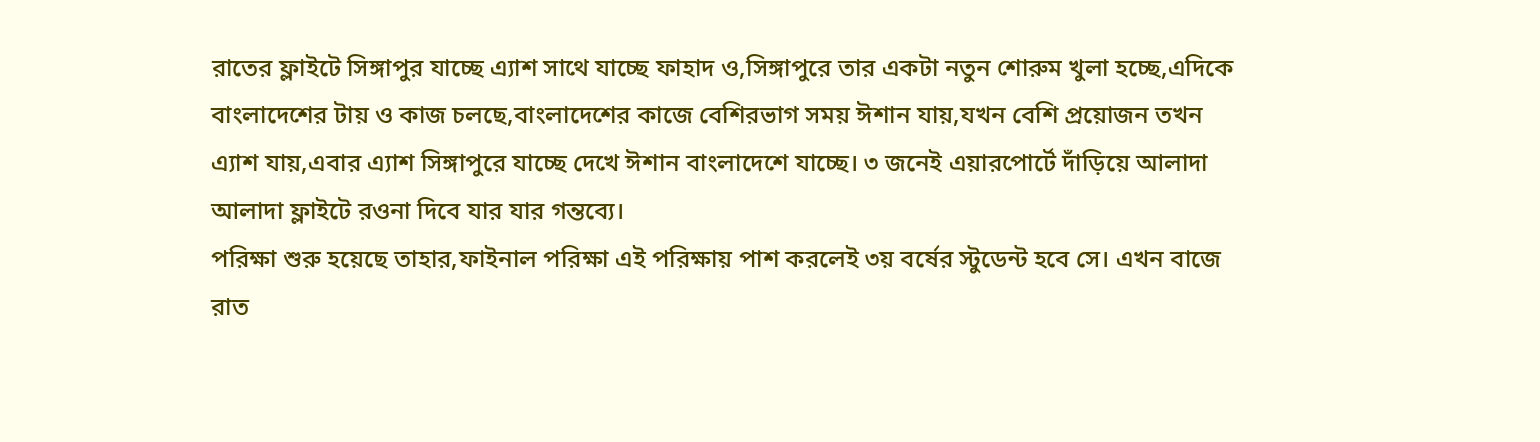রাতের ফ্লাইটে সিঙ্গাপুর যাচ্ছে এ্যাশ সাথে যাচ্ছে ফাহাদ ও,সিঙ্গাপুরে তার একটা নতুন শোরুম খুলা হচ্ছে,এদিকে বাংলাদেশের টায় ও কাজ চলছে,বাংলাদেশের কাজে বেশিরভাগ সময় ঈশান যায়,যখন বেশি প্রয়োজন তখন এ্যাশ যায়,এবার এ্যাশ সিঙ্গাপুরে যাচ্ছে দেখে ঈশান বাংলাদেশে যাচ্ছে। ৩ জনেই এয়ারপোর্টে দাঁড়িয়ে আলাদা আলাদা ফ্লাইটে রওনা দিবে যার যার গন্তব্যে।
পরিক্ষা শুরু হয়েছে তাহার,ফাইনাল পরিক্ষা এই পরিক্ষায় পাশ করলেই ৩য় বর্ষের স্টুডেন্ট হবে সে। এখন বাজে রাত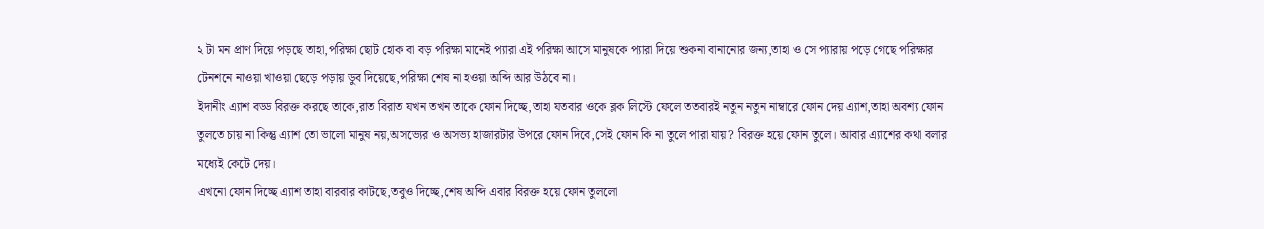২ টা মন প্রাণ দিয়ে পড়ছে তাহা,পরিক্ষা ছোট হোক বা বড় পরিক্ষা মানেই প্যারা এই পরিক্ষা আসে মানুষকে প্যারা দিয়ে শুকনা বানানোর জন্য,তাহা ও সে প্যারায় পড়ে গেছে পরিক্ষার টেনশনে নাওয়া খাওয়া ছেড়ে পড়ায় ডুব দিয়েছে,পরিক্ষা শেষ না হওয়া অব্দি আর উঠবে না।
ইদানীং এ্যাশ বড্ড বিরক্ত করছে তাকে,রাত বিরাত যখন তখন তাকে ফোন দিচ্ছে,তাহা যতবার ওকে ব্লক লিস্টে ফেলে ততবারই নতুন নতুন নাম্বারে ফোন দেয় এ্যাশ,তাহা অবশ্য ফোন তুলতে চায় না কিন্তু এ্যাশ তো ভালো মানুষ নয়,অসভ্যের ও অসভ্য হাজারটার উপরে ফোন দিবে,সেই ফোন কি না তুলে পারা যায়? বিরক্ত হয়ে ফোন তুলে। আবার এ্যাশের কথা বলার মধ্যেই কেটে দেয়।
এখনো ফোন দিচ্ছে এ্যাশ তাহা বারবার কাটছে,তবুও দিচ্ছে,শেষ অব্দি এবার বিরক্ত হয়ে ফোন তুললো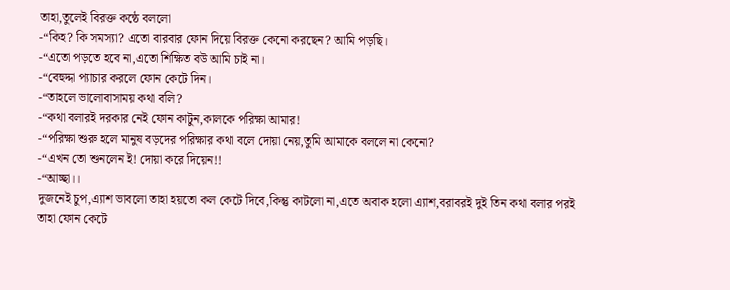তাহা,তুলেই বিরক্ত কন্ঠে বললো
-“কিহ? কি সমস্যা? এতো বারবার ফোন দিয়ে বিরক্ত কেনো করছেন? আমি পড়ছি।
-“এতো পড়তে হবে না,এতো শিক্ষিত বউ আমি চাই না।
-“বেহুদ্দা প্যাচার করলে ফোন কেটে দিন।
-“তাহলে ভালোবাসাময় কথা বলি?
-“কথা বলারই দরকার নেই ফোন কাটুন,কালকে পরিক্ষা আমার!
-“পরিক্ষা শুরু হলে মানুষ বড়দের পরিক্ষার কথা বলে দোয়া নেয়,তুমি আমাকে বললে না কেনো?
-“এখন তো শুনলেন ই! দোয়া করে দিয়েন!!
-“আচ্ছা।।
দুজনেই চুপ,এ্যাশ ভাবলো তাহা হয়তো কল কেটে দিবে,কিন্তু কাটলো না,এতে অবাক হলো এ্যাশ,বরাবরই দুই তিন কথা বলার পরই তাহা ফোন কেটে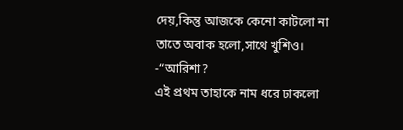দেয়,কিন্তু আজকে কেনো কাটলো না তাতে অবাক হলো,সাথে খুশিও।
-“আরিশা?
এই প্রথম তাহাকে নাম ধরে ঢাকলো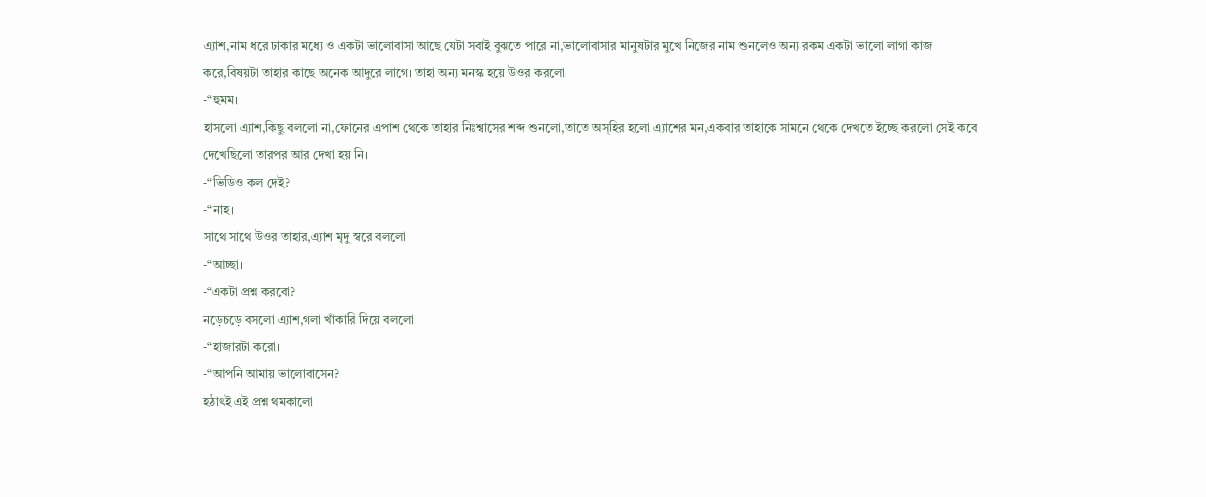এ্যাশ,নাম ধরে ঢাকার মধ্যে ও একটা ভালোবাসা আছে যেটা সবাই বুঝতে পারে না,ভালোবাসার মানুষটার মুখে নিজের নাম শুনলেও অন্য রকম একটা ভালো লাগা কাজ করে,বিষয়টা তাহার কাছে অনেক আদুরে লাগে। তাহা অন্য মনস্ক হয়ে উওর করলো
-“হুমম।
হাসলো এ্যাশ,কিছু বললো না,ফোনের এপাশ থেকে তাহার নিঃশ্বাসের শব্দ শুনলো,তাতে অস্হির হলো এ্যাশের মন,একবার তাহাকে সামনে থেকে দেখতে ইচ্ছে করলো সেই কবে দেখেছিলো তারপর আর দেখা হয় নি।
-“ভিডিও কল দেই?
-“নাহ।
সাথে সাথে উওর তাহার,এ্যাশ মৃদু স্বরে বললো
-“আচ্ছা।
-“একটা প্রশ্ন করবো?
নড়েচড়ে বসলো এ্যাশ,গলা খাঁকারি দিয়ে বললো
-“হাজারটা করো।
-“আপনি আমায় ভালোবাসেন?
হঠাৎই এই প্রশ্ন থমকালো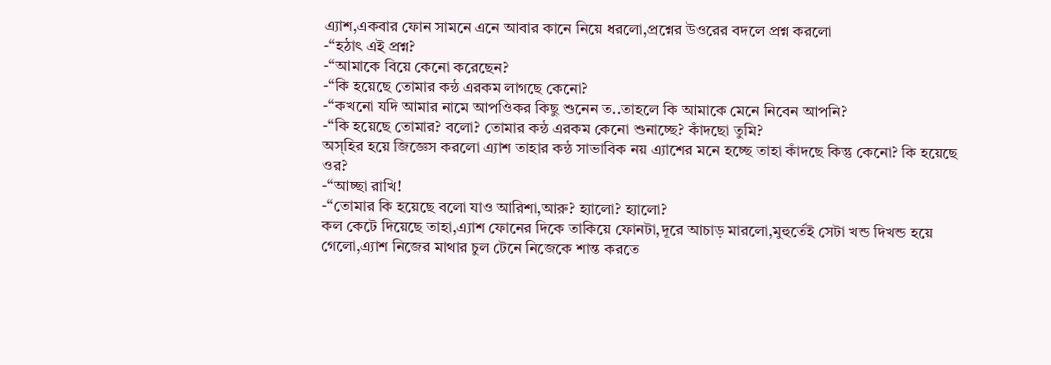এ্যাশ,একবার ফোন সামনে এনে আবার কানে নিয়ে ধরলো,প্রশ্নের উওরের বদলে প্রশ্ন করলো
-“হঠাৎ এই প্রশ্ন?
-“আমাকে বিয়ে কেনো করেছেন?
-“কি হয়েছে তোমার কন্ঠ এরকম লাগছে কেনো?
-“কখনো যদি আমার নামে আপওিকর কিছু শুনেন ত..তাহলে কি আমাকে মেনে নিবেন আপনি?
-“কি হয়েছে তোমার? বলো? তোমার কন্ঠ এরকম কেনো শুনাচ্ছে? কাঁদছো তুমি?
অস্হির হয়ে জিজ্ঞেস করলো এ্যাশ তাহার কন্ঠ সাভাবিক নয় এ্যাশের মনে হচ্ছে তাহা কাঁদছে কিন্তু কেনো? কি হয়েছে ওর?
-“আচ্ছা রাখি!
-“তোমার কি হয়েছে বলো যাও আরিশা,আরু? হ্যালো? হ্যালো?
কল কেটে দিয়েছে তাহা,এ্যাশ ফোনের দিকে তাকিয়ে ফোনটা,দূরে আচাড় মারলো,মুহুর্তেই সেটা খন্ড দিখন্ড হয়ে গেলো,এ্যাশ নিজের মাথার চুল টেনে নিজেকে শান্ত করতে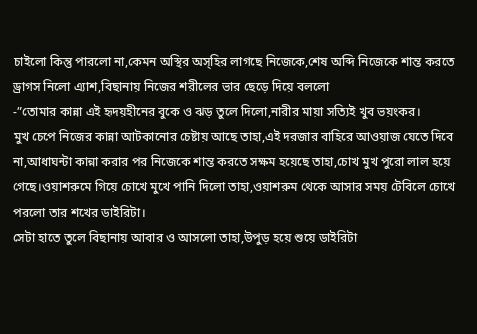চাইলো কিন্তু পারলো না,কেমন অস্থির অস্হির লাগছে নিজেকে,শেষ অব্দি নিজেকে শান্ত করতে ড্রাগস নিলো এ্যাশ,বিছানায় নিজের শরীলের ভার ছেড়ে দিয়ে বললো
-”তোমার কান্না এই হৃদয়হীনের বুকে ও ঝড় তুলে দিলো,নারীর মায়া সত্যিই খুব ভয়ংকর।
মুখ চেপে নিজের কান্না আটকানোর চেষ্টায় আছে তাহা,এই দরজার বাহিরে আওয়াজ যেতে দিবে না,আধাঘন্টা কান্না করার পর নিজেকে শান্ত করতে সক্ষম হয়েছে তাহা,চোখ মুখ পুরো লাল হয়ে গেছে।ওয়াশরুমে গিয়ে চোখে মুখে পানি দিলো তাহা,ওয়াশরুম থেকে আসার সময় টেবিলে চোখে পরলো তার শখের ডাইরিটা।
সেটা হাতে তুলে বিছানায় আবার ও আসলো তাহা,উপুড় হয়ে শুয়ে ডাইরিটা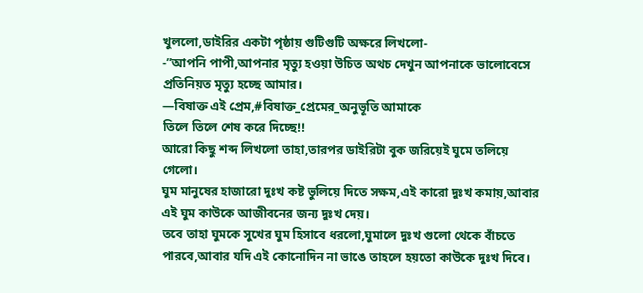খুললো,ডাইরির একটা পৃষ্ঠায় গুটিগুটি অক্ষরে লিখলো-
-”আপনি পাপী,আপনার মৃত্যু হওয়া উচিত অথচ দেখুন আপনাকে ভালোবেসে প্রতিনিয়ত মৃত্যু হচ্ছে আমার।
—বিষাক্ত এই প্রেম,#বিষাক্ত_প্রেমের_অনুভূতি আমাকে
তিলে তিলে শেষ করে দিচ্ছে!!
আরো কিছু শব্দ লিখলো তাহা,তারপর ডাইরিটা বুক জরিয়েই ঘুমে তলিয়ে গেলো।
ঘুম মানুষের হাজারো দুঃখ কষ্ট ভুলিয়ে দিতে সক্ষম,এই কারো দুঃখ কমায়,আবার এই ঘুম কাউকে আজীবনের জন্য দুঃখ দেয়।
তবে তাহা ঘুমকে সুখের ঘুম হিসাবে ধরলো,ঘুমালে দুঃখ গুলো থেকে বাঁচতে পারবে,আবার যদি এই কোনোদিন না ভাঙে তাহলে হয়তো কাউকে দুঃখ দিবে।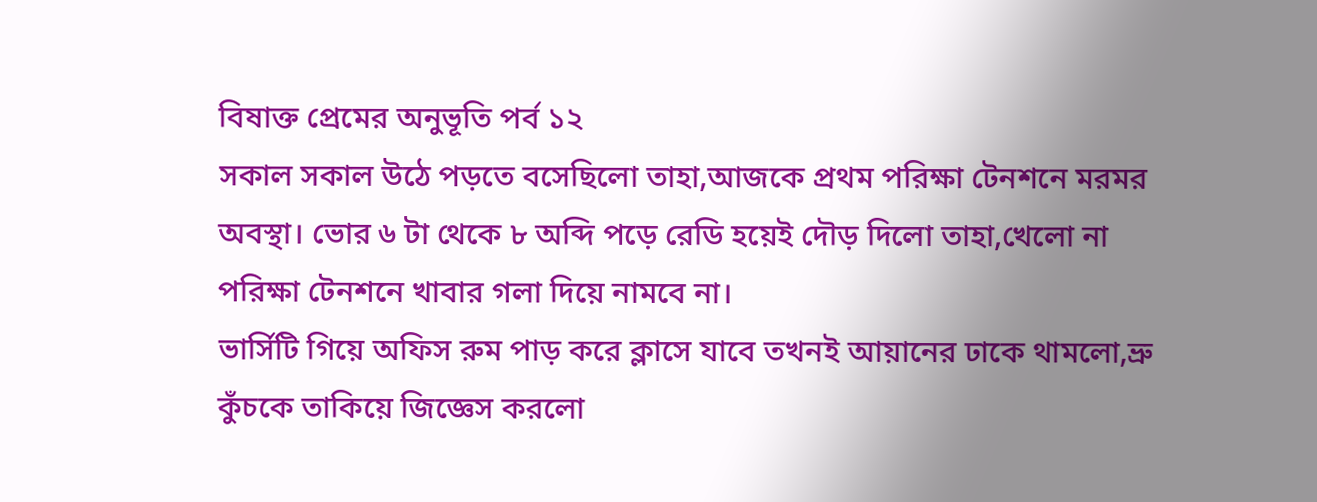বিষাক্ত প্রেমের অনুভূতি পর্ব ১২
সকাল সকাল উঠে পড়তে বসেছিলো তাহা,আজকে প্রথম পরিক্ষা টেনশনে মরমর অবস্থা। ভোর ৬ টা থেকে ৮ অব্দি পড়ে রেডি হয়েই দৌড় দিলো তাহা,খেলো না পরিক্ষা টেনশনে খাবার গলা দিয়ে নামবে না।
ভার্সিটি গিয়ে অফিস রুম পাড় করে ক্লাসে যাবে তখনই আয়ানের ঢাকে থামলো,ভ্রু কুঁচকে তাকিয়ে জিজ্ঞেস করলো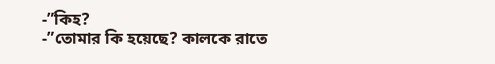-”কিহ?
-”তোমার কি হয়েছে? কালকে রাতে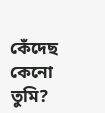কেঁদেছ কেনো তুমি?